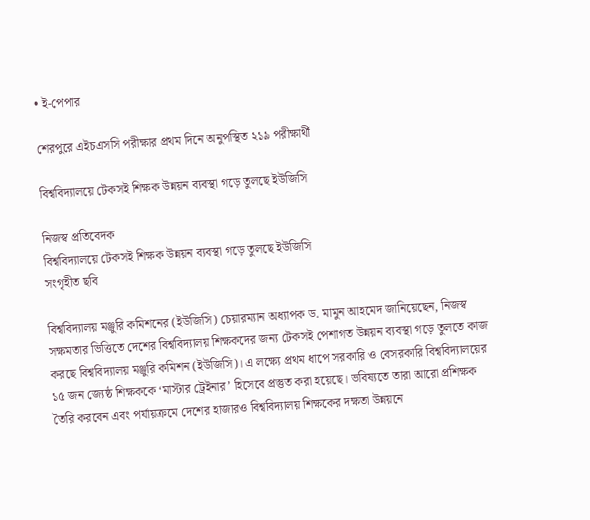• ই-পেপার

শেরপুরে এইচএসসি পরীক্ষার প্রথম দিনে অনুপস্থিত ২১৯ পরীক্ষার্থী

বিশ্ববিদ্যালয়ে টেকসই শিক্ষক উন্নয়ন ব্যবস্থা গড়ে তুলছে ইউজিসি

নিজস্ব প্রতিবেদক
বিশ্ববিদ্যালয়ে টেকসই শিক্ষক উন্নয়ন ব্যবস্থা গড়ে তুলছে ইউজিসি
সংগৃহীত ছবি

বিশ্ববিদ্যালয় মঞ্জুরি কমিশনের (ইউজিসি) চেয়ারম্যান অধ্যাপক ড. মামুন আহমেদ জানিয়েছেন, নিজস্ব সক্ষমতার ভিত্তিতে দেশের বিশ্ববিদ্যালয় শিক্ষকদের জন্য টেকসই পেশাগত উন্নয়ন ব্যবস্থা গড়ে তুলতে কাজ করছে বিশ্ববিদ্যালয় মঞ্জুরি কমিশন (ইউজিসি)। এ লক্ষ্যে প্রথম ধাপে সরকারি ও বেসরকারি বিশ্ববিদ্যালয়ের ১৫ জন জ্যেষ্ঠ শিক্ষককে ‘মাস্টার ট্রেইনার’ হিসেবে প্রস্তুত করা হয়েছে। ভবিষ্যতে তারা আরো প্রশিক্ষক তৈরি করবেন এবং পর্যায়ক্রমে দেশের হাজারও বিশ্ববিদ্যালয় শিক্ষকের দক্ষতা উন্নয়নে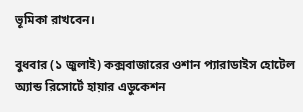ভূমিকা রাখবেন।

বুধবার (১ জুলাই) কক্সবাজারের ওশান প্যারাডাইস হোটেল অ্যান্ড রিসোর্টে হায়ার এডুকেশন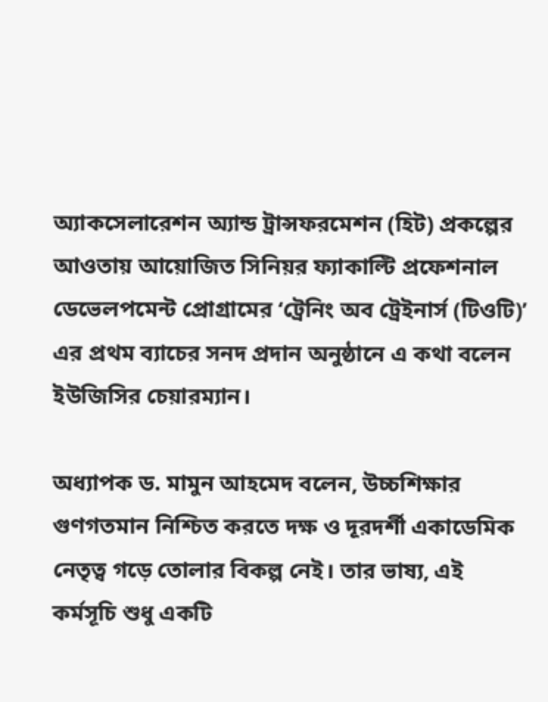অ্যাকসেলারেশন অ্যান্ড ট্রান্সফরমেশন (হিট) প্রকল্পের আওতায় আয়োজিত সিনিয়র ফ্যাকাল্টি প্রফেশনাল ডেভেলপমেন্ট প্রোগ্রামের ‘ট্রেনিং অব ট্রেইনার্স (টিওটি)’ এর প্রথম ব্যাচের সনদ প্রদান অনুষ্ঠানে এ কথা বলেন ইউজিসির চেয়ারম্যান।

অধ্যাপক ড. মামুন আহমেদ বলেন, উচ্চশিক্ষার গুণগতমান নিশ্চিত করতে দক্ষ ও দূরদর্শী একাডেমিক নেতৃত্ব গড়ে তোলার বিকল্প নেই। তার ভাষ্য, এই কর্মসূচি শুধু একটি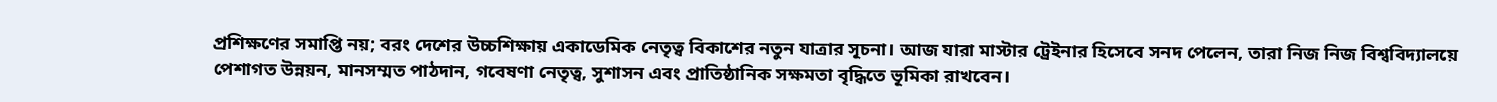প্রশিক্ষণের সমাপ্তি নয়; বরং দেশের উচ্চশিক্ষায় একাডেমিক নেতৃত্ব বিকাশের নতুন যাত্রার সূচনা। আজ যারা মাস্টার ট্রেইনার হিসেবে সনদ পেলেন, তারা নিজ নিজ বিশ্ববিদ্যালয়ে পেশাগত উন্নয়ন, মানসম্মত পাঠদান, গবেষণা নেতৃত্ব, সুশাসন এবং প্রাতিষ্ঠানিক সক্ষমতা বৃদ্ধিতে ভূমিকা রাখবেন।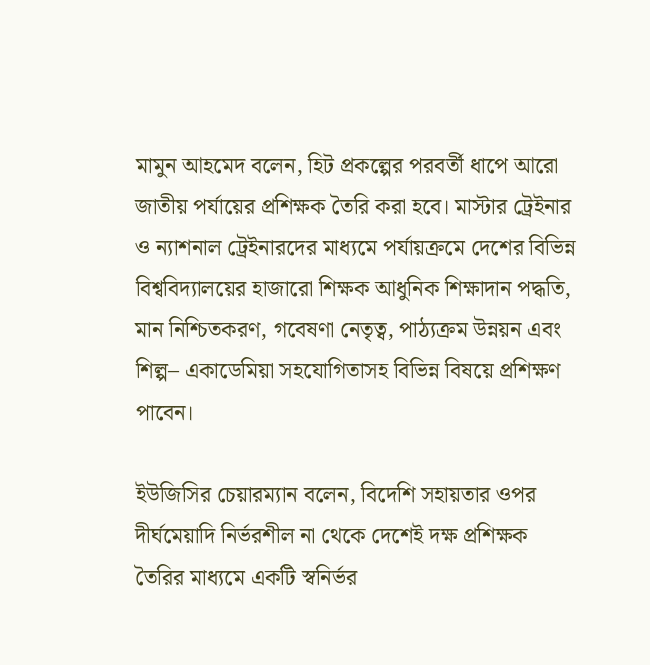মামুন আহমেদ বলেন, হিট প্রকল্পের পরবর্তী ধাপে আরো জাতীয় পর্যায়ের প্রশিক্ষক তৈরি করা হবে। মাস্টার ট্রেইনার ও ন্যাশনাল ট্রেইনারদের মাধ্যমে পর্যায়ক্রমে দেশের বিভিন্ন বিশ্ববিদ্যালয়ের হাজারো শিক্ষক আধুনিক শিক্ষাদান পদ্ধতি, মান নিশ্চিতকরণ, গবেষণা নেতৃত্ব, পাঠ্যক্রম উন্নয়ন এবং শিল্প– একাডেমিয়া সহযোগিতাসহ বিভিন্ন বিষয়ে প্রশিক্ষণ পাবেন।

ইউজিসির চেয়ারম্যান বলেন, বিদেশি সহায়তার ওপর দীর্ঘমেয়াদি নির্ভরশীল না থেকে দেশেই দক্ষ প্রশিক্ষক তৈরির মাধ্যমে একটি স্বনির্ভর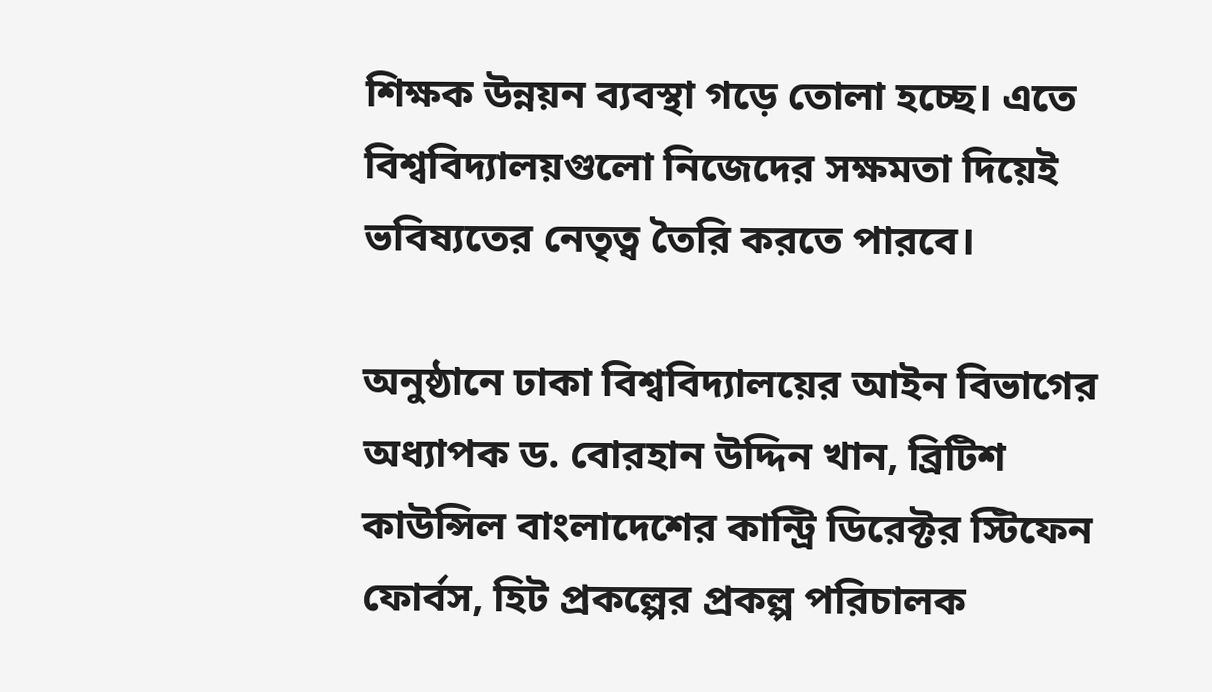শিক্ষক উন্নয়ন ব্যবস্থা গড়ে তোলা হচ্ছে। এতে বিশ্ববিদ্যালয়গুলো নিজেদের সক্ষমতা দিয়েই ভবিষ্যতের নেতৃত্ব তৈরি করতে পারবে।

অনুষ্ঠানে ঢাকা বিশ্ববিদ্যালয়ের আইন বিভাগের অধ্যাপক ড. বোরহান উদ্দিন খান, ব্রিটিশ কাউন্সিল বাংলাদেশের কান্ট্রি ডিরেক্টর স্টিফেন ফোর্বস, হিট প্রকল্পের প্রকল্প পরিচালক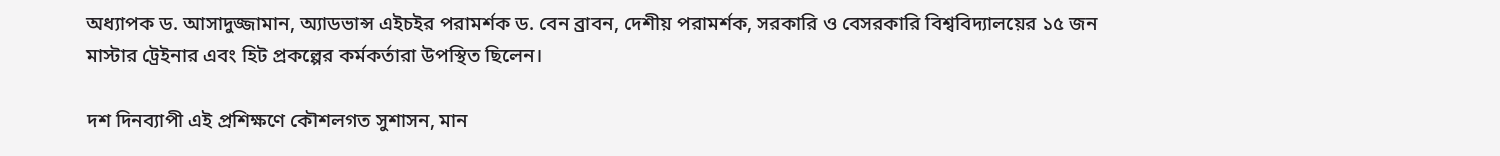অধ্যাপক ড. আসাদুজ্জামান, অ্যাডভান্স এইচইর পরামর্শক ড. বেন ব্রাবন, দেশীয় পরামর্শক, সরকারি ও বেসরকারি বিশ্ববিদ্যালয়ের ১৫ জন মাস্টার ট্রেইনার এবং হিট প্রকল্পের কর্মকর্তারা উপস্থিত ছিলেন।

দশ দিনব্যাপী এই প্রশিক্ষণে কৌশলগত সুশাসন, মান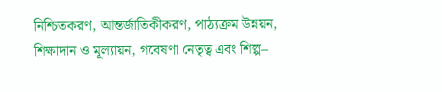নিশ্চিতকরণ, আন্তর্জাতিকীকরণ, পাঠ্যক্রম উন্নয়ন, শিক্ষাদান ও মূল্যায়ন, গবেষণা নেতৃত্ব এবং শিল্প–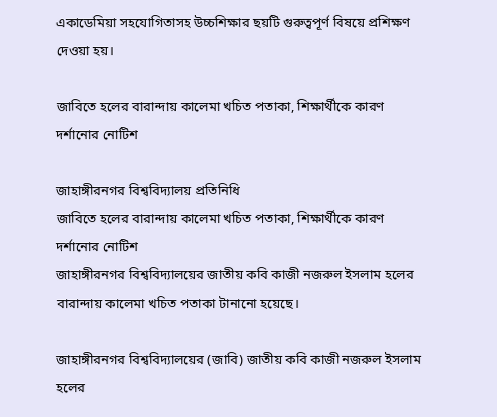একাডেমিয়া সহযোগিতাসহ উচ্চশিক্ষার ছয়টি গুরুত্বপূর্ণ বিষয়ে প্রশিক্ষণ দেওয়া হয়।

জাবিতে হলের বারান্দায় কালেমা খচিত পতাকা, শিক্ষার্থীকে কারণ দর্শানোর নোটিশ

জাহাঙ্গীরনগর বিশ্ববিদ্যালয় প্রতিনিধি
জাবিতে হলের বারান্দায় কালেমা খচিত পতাকা, শিক্ষার্থীকে কারণ দর্শানোর নোটিশ
জাহাঙ্গীরনগর বিশ্ববিদ্যালয়ের জাতীয় কবি কাজী নজরুল ইসলাম হলের বারান্দায় কালেমা খচিত পতাকা টানানো হয়েছে।

জাহাঙ্গীরনগর বিশ্ববিদ্যালয়ের (জাবি) জাতীয় কবি কাজী নজরুল ইসলাম হলের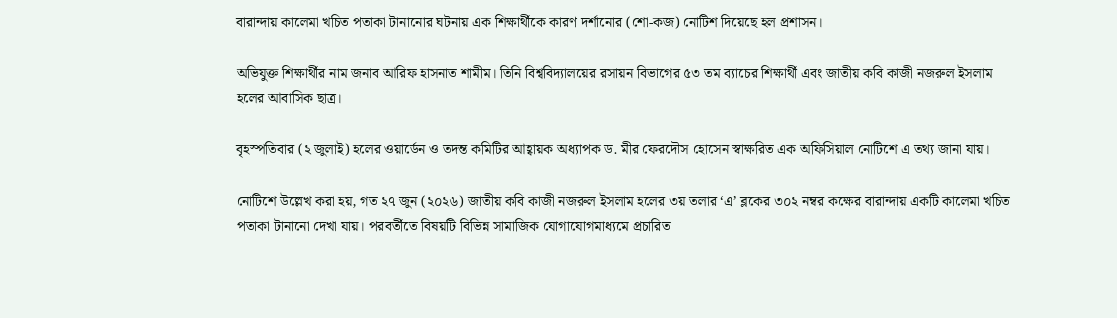বারান্দায় কালেমা খচিত পতাকা টানানোর ঘটনায় এক শিক্ষার্থীকে কারণ দর্শানোর (শো-কজ) নোটিশ দিয়েছে হল প্রশাসন।

অভিযুক্ত শিক্ষার্থীর নাম জনাব আরিফ হাসনাত শামীম। তিনি বিশ্ববিদ্যালয়ের রসায়ন বিভাগের ৫৩ তম ব্যাচের শিক্ষার্থী এবং জাতীয় কবি কাজী নজরুল ইসলাম হলের আবাসিক ছাত্র।

বৃহস্পতিবার (২ জুলাই) হলের ওয়ার্ডেন ও তদন্ত কমিটির আহ্বায়ক অধ্যাপক ড. মীর ফেরদৌস হোসেন স্বাক্ষরিত এক অফিসিয়াল নোটিশে এ তথ্য জানা যায়।

নোটিশে উল্লেখ করা হয়, গত ২৭ জুন (২০২৬) জাতীয় কবি কাজী নজরুল ইসলাম হলের ৩য় তলার ‘এ’ ব্লকের ৩০২ নম্বর কক্ষের বারান্দায় একটি কালেমা খচিত পতাকা টানানো দেখা যায়। পরবর্তীতে বিষয়টি বিভিন্ন সামাজিক যোগাযোগমাধ্যমে প্রচারিত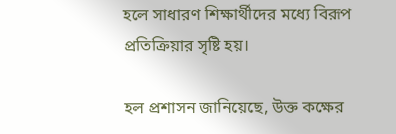হলে সাধারণ শিক্ষার্থীদের মধ্যে বিরূপ প্রতিক্রিয়ার সৃষ্টি হয়।

হল প্রশাসন জানিয়েছে, উক্ত কক্ষের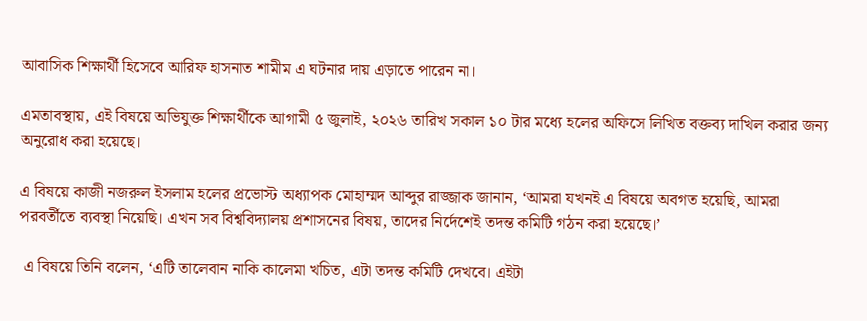আবাসিক শিক্ষার্থী হিসেবে আরিফ হাসনাত শামীম এ ঘটনার দায় এড়াতে পারেন না।

এমতাবস্থায়, এই বিষয়ে অভিযুক্ত শিক্ষার্থীকে আগামী ৫ জুলাই, ২০২৬ তারিখ সকাল ১০ টার মধ্যে হলের অফিসে লিখিত বক্তব্য দাখিল করার জন্য অনুরোধ করা হয়েছে।

এ বিষয়ে কাজী নজরুল ইসলাম হলের প্রভোস্ট অধ্যাপক মোহাম্মদ আব্দুর রাজ্জাক জানান, ‘আমরা যখনই এ বিষয়ে অবগত হয়েছি, আমরা পরবর্তীতে ব্যবস্থা নিয়েছি। এখন সব বিশ্ববিদ্যালয় প্রশাসনের বিষয়, তাদের নির্দেশেই তদন্ত কমিটি গঠন করা হয়েছে।’

 এ বিষয়ে তিনি বলেন, ‘এটি তালেবান নাকি কালেমা খচিত, এটা তদন্ত কমিটি দেখবে। এইটা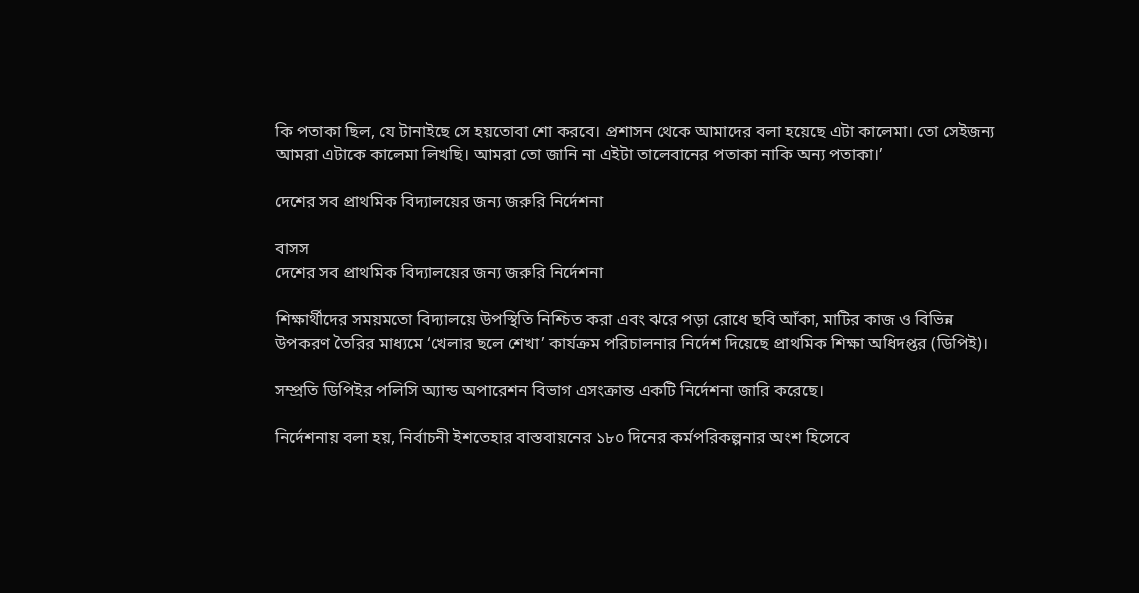কি পতাকা ছিল, যে টানাইছে সে হয়তোবা শো করবে। প্রশাসন থেকে আমাদের বলা হয়েছে এটা কালেমা। তো সেইজন্য আমরা এটাকে কালেমা লিখছি। আমরা তো জানি না এইটা তালেবানের পতাকা নাকি অন্য পতাকা।’

দেশের সব প্রাথমিক বিদ্যালয়ের জন্য জরুরি নির্দেশনা

বাসস
দেশের সব প্রাথমিক বিদ্যালয়ের জন্য জরুরি নির্দেশনা

শিক্ষার্থীদের সময়মতো বিদ্যালয়ে উপস্থিতি নিশ্চিত করা এবং ঝরে পড়া রোধে ছবি আঁকা, মাটির কাজ ও বিভিন্ন উপকরণ তৈরির মাধ্যমে ‘খেলার ছলে শেখা’ কার্যক্রম পরিচালনার নির্দেশ দিয়েছে প্রাথমিক শিক্ষা অধিদপ্তর (ডিপিই)।

সম্প্রতি ডিপিইর পলিসি অ্যান্ড অপারেশন বিভাগ এসংক্রান্ত একটি নির্দেশনা জারি করেছে।

নির্দেশনায় বলা হয়, নির্বাচনী ইশতেহার বাস্তবায়নের ১৮০ দিনের কর্মপরিকল্পনার অংশ হিসেবে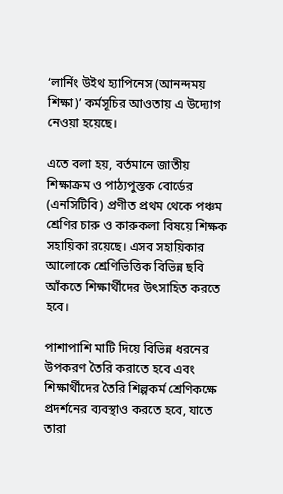‘লার্নিং উইথ হ্যাপিনেস (আনন্দময় শিক্ষা)’ কর্মসূচির আওতায় এ উদ্যোগ নেওয়া হয়েছে।

এতে বলা হয়, বর্তমানে জাতীয় শিক্ষাক্রম ও পাঠ্যপুস্তক বোর্ডের (এনসিটিবি) প্রণীত প্রথম থেকে পঞ্চম শ্রেণির চারু ও কারুকলা বিষয়ে শিক্ষক সহায়িকা রয়েছে। এসব সহায়িকার আলোকে শ্রেণিভিত্তিক বিভিন্ন ছবি আঁকতে শিক্ষার্থীদের উৎসাহিত করতে হবে।

পাশাপাশি মাটি দিয়ে বিভিন্ন ধরনের উপকরণ তৈরি করাতে হবে এবং শিক্ষার্থীদের তৈরি শিল্পকর্ম শ্রেণিকক্ষে প্রদর্শনের ব্যবস্থাও করতে হবে, যাতে তারা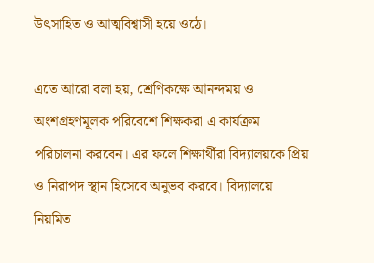উৎসাহিত ও আত্মবিশ্বাসী হয়ে ওঠে।

এতে আরো বলা হয়, শ্রেণিকক্ষে আনন্দময় ও অংশগ্রহণমূলক পরিবেশে শিক্ষকরা এ কার্যক্রম পরিচালনা করবেন। এর ফলে শিক্ষার্থীরা বিদ্যালয়কে প্রিয় ও নিরাপদ স্থান হিসেবে অনুভব করবে। বিদ্যালয়ে নিয়মিত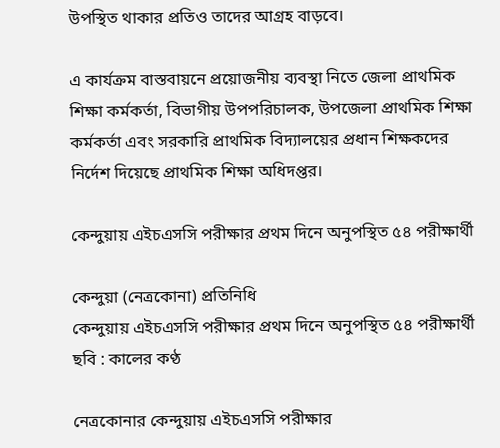উপস্থিত থাকার প্রতিও তাদের আগ্রহ বাড়বে।

এ কার্যক্রম বাস্তবায়নে প্রয়োজনীয় ব্যবস্থা নিতে জেলা প্রাথমিক শিক্ষা কর্মকর্তা, বিভাগীয় উপপরিচালক, উপজেলা প্রাথমিক শিক্ষা কর্মকর্তা এবং সরকারি প্রাথমিক বিদ্যালয়ের প্রধান শিক্ষকদের নির্দেশ দিয়েছে প্রাথমিক শিক্ষা অধিদপ্তর।

কেন্দুয়ায় এইচএসসি পরীক্ষার প্রথম দিনে অনুপস্থিত ৫৪ পরীক্ষার্থী

কেন্দুয়া (নেত্রকোনা) প্রতিনিধি
কেন্দুয়ায় এইচএসসি পরীক্ষার প্রথম দিনে অনুপস্থিত ৫৪ পরীক্ষার্থী
ছবি : কালের কণ্ঠ

নেত্রকোনার কেন্দুয়ায় এইচএসসি পরীক্ষার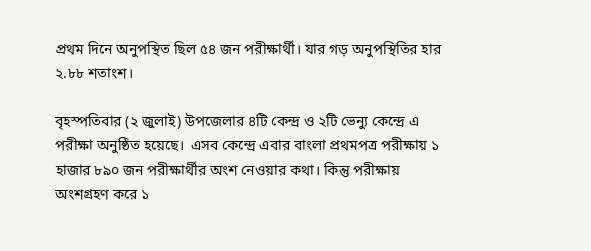প্রথম দিনে অনুপস্থিত ছিল ৫৪ জন পরীক্ষার্থী। যার গড় অনুপস্থিতির হার ২.৮৮ শতাংশ।

বৃহস্পতিবার (২ জুলাই) উপজেলার ৪টি কেন্দ্র ও ২টি ভেন্যু কেন্দ্রে এ পরীক্ষা অনুষ্ঠিত হয়েছে।  এসব কেন্দ্রে এবার বাংলা প্রথমপত্র পরীক্ষায় ১ হাজার ৮৯০ জন পরীক্ষার্থীর অংশ নেওয়ার কথা। কিন্তু পরীক্ষায় অংশগ্রহণ করে ১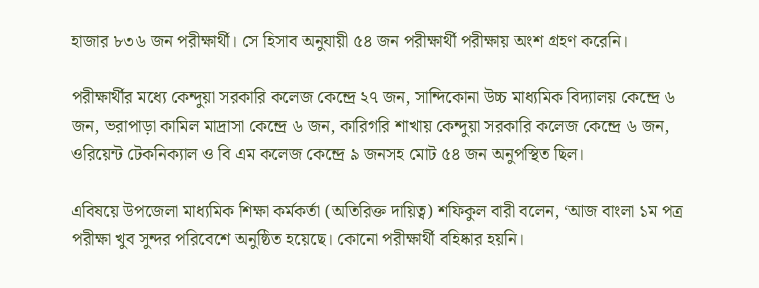হাজার ৮৩৬ জন পরীক্ষার্থী। সে হিসাব অনুযায়ী ৫৪ জন পরীক্ষার্থী পরীক্ষায় অংশ গ্রহণ করেনি।

পরীক্ষার্থীর মধ্যে কেন্দুয়া সরকারি কলেজ কেন্দ্রে ২৭ জন, সান্দিকোনা উচ্চ মাধ্যমিক বিদ্যালয় কেন্দ্রে ৬ জন, ভরাপাড়া কামিল মাদ্রাসা কেন্দ্রে ৬ জন, কারিগরি শাখায় কেন্দুয়া সরকারি কলেজ কেন্দ্রে ৬ জন, ওরিয়েন্ট টেকনিক্যাল ও বি এম কলেজ কেন্দ্রে ৯ জনসহ মোট ৫৪ জন অনুপস্থিত ছিল।

এবিষয়ে উপজেলা মাধ্যমিক শিক্ষা কর্মকর্তা (অতিরিক্ত দায়িত্ব) শফিকুল বারী বলেন, ‘আজ বাংলা ১ম পত্র পরীক্ষা খুব সুন্দর পরিবেশে অনুষ্ঠিত হয়েছে। কোনো পরীক্ষার্থী বহিষ্কার হয়নি।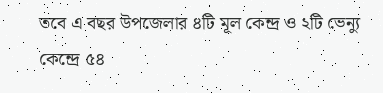তবে এ বছর উপজেলার ৪টি মূল কেন্দ্র ও ২টি ভেন্যু কেন্দ্রে ৫৪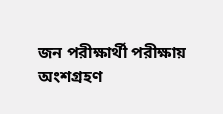জন পরীক্ষার্থী পরীক্ষায় অংশগ্রহণ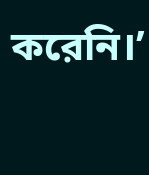করেনি।’